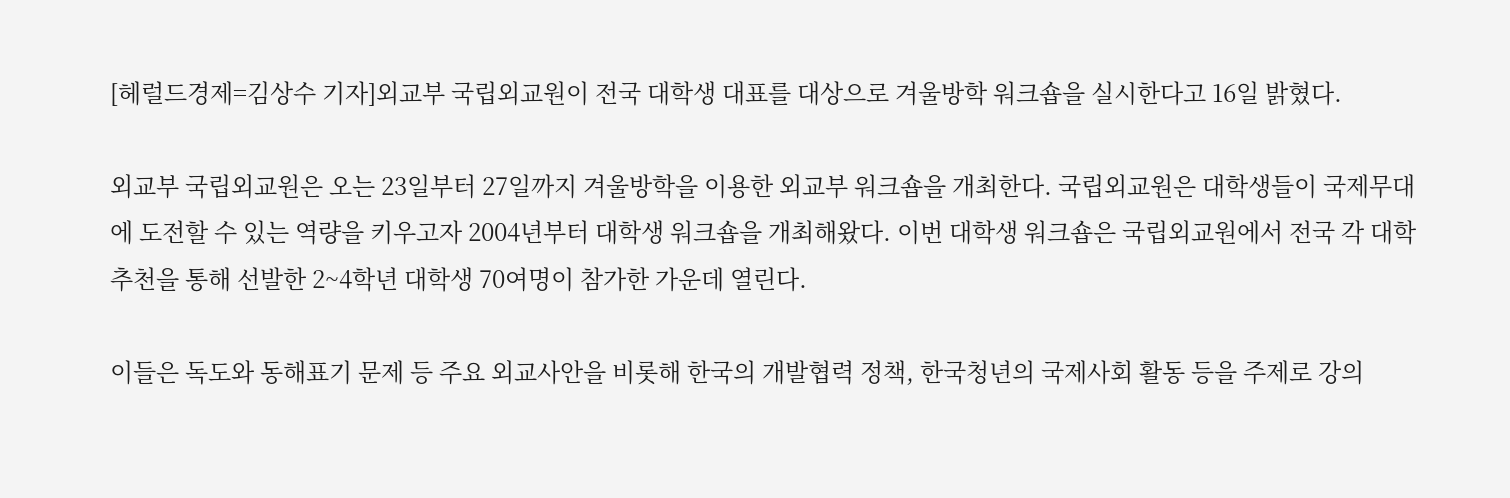[헤럴드경제=김상수 기자]외교부 국립외교원이 전국 대학생 대표를 대상으로 겨울방학 워크숍을 실시한다고 16일 밝혔다.

외교부 국립외교원은 오는 23일부터 27일까지 겨울방학을 이용한 외교부 워크숍을 개최한다. 국립외교원은 대학생들이 국제무대에 도전할 수 있는 역량을 키우고자 2004년부터 대학생 워크숍을 개최해왔다. 이번 대학생 워크숍은 국립외교원에서 전국 각 대학 추천을 통해 선발한 2~4학년 대학생 70여명이 참가한 가운데 열린다.

이들은 독도와 동해표기 문제 등 주요 외교사안을 비롯해 한국의 개발협력 정책, 한국청년의 국제사회 활동 등을 주제로 강의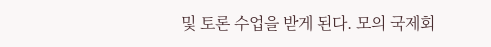및 토론 수업을 받게 된다. 모의 국제회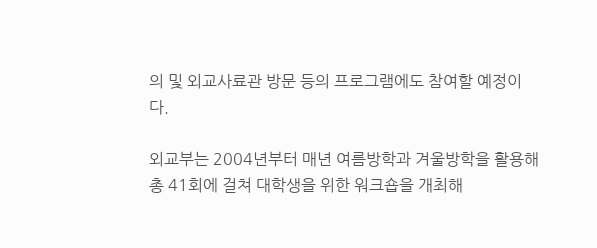의 및 외교사료관 방문 등의 프로그램에도 참여할 예정이다.

외교부는 2004년부터 매년 여름방학과 겨울방학을 활용해 총 41회에 걸쳐 대학생을 위한 워크숍을 개최해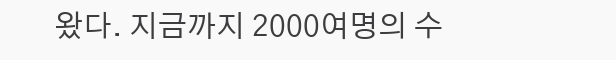왔다. 지금까지 2000여명의 수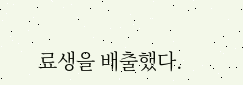료생을 배출했다.